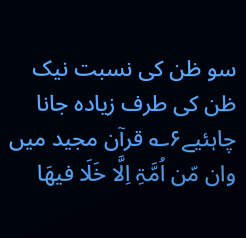سو ظن کی نسبت نیک ظن کی طرف زیادہ جانا چاہئیے۶؎ قرآن مجید میں وان مّن اُمَّۃِ اِلَّا خَلَا فیھَا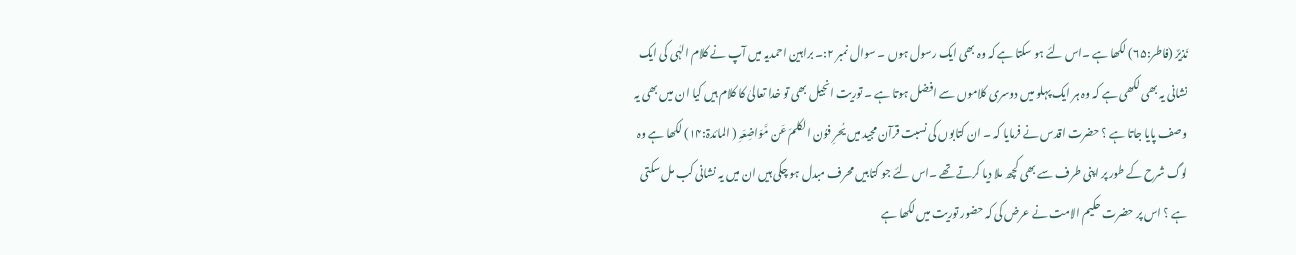نَذیرٌ (فاطر:۶۵) لکھا ہے ۔اس لئے ہو سکتا ہے کہ وہ بھی ایک رسول ہوں ۔ سوال نمبر ۲:۔ براہین احمدیہ میں آپ نے کلام الہٰی کی ایک نشانی یہ بھی لکھی ہے کہ وہ ہر ایک پہلو میں دوسری کلاموں سے افضل ہوتا ہے ۔ توریت انجیل بھی تو خدا تعالیٰ کا کلام ہیں کیا ان میں بھی یہ وصف پایا جاتا ہے ؟ حضرت اقدس نے فرمایا کہ ۔ ان کتابوں کی نسبت قرآن مجید میں یُحرِ فوُن الکلمَ عَن مَّوَاضِعَہِ ( المائدۃ:۱۴) لکھا ہے وہ لوگ شرح کے طور پر اپنی طرف سے بھی کچھ ملا دیا کرتے تھے ۔اس لئے جو کتابیں محرف مبدل ہو چکی ہیں ان میں یہ نشانی کب مل سکتی ہے ؟ اس پر حضرت حکیم الامت نے عرض کی کہ حضور توریت میں لکھا ہے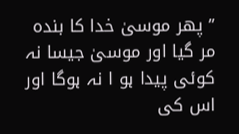’’ پھر موسیٰ خدا کا بندہ مر گیا اور موسیٰ جیسا نہ کوئی پیدا ہو ا نہ ہوگا اور اس کی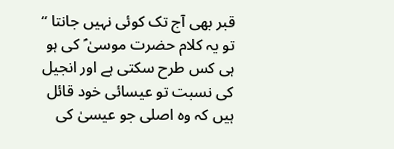قبر بھی آج تک کوئی نہیں جانتا ‘‘ تو یہ کلام حضرت موسیٰ ؑ کی ہو ہی کس طرح سکتی ہے اور انجیل کی نسبت تو عیسائی خود قائل ہیں کہ وہ اصلی جو عیسیٰ کی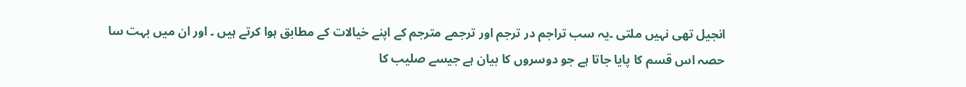انجیل تھی نہیں ملتی ۔یہ سب تراجم در ترجم اور ترجمے مترجم کے اپنے خیالات کے مطابق ہوا کرتے ہیں ۔ اور ان میں بہت سا حصہ اس قسم کا پایا جاتا ہے جو دوسروں کا بیان ہے جیسے صلیب کا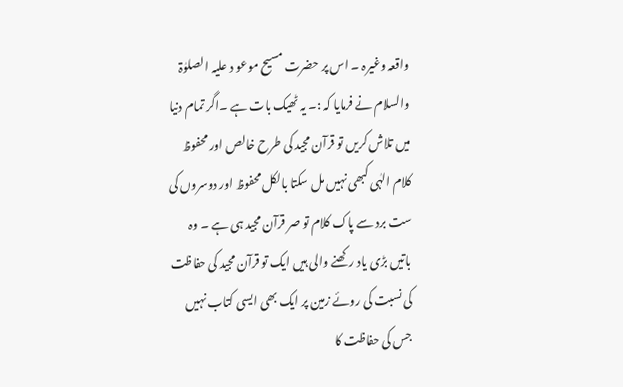واقعہ وغیرہ ۔ اس پر حضرت مسیح موعو د علیہ الصلوٰۃ والسلام نے فرمایا کہ :۔ یہ ٹھیک بات ہے ۔اگر تمام دنیا میں تلاش کریں تو قرآن مجید کی طرح خالص اور محفوظ کلام الہٰی کبھی نہیں مل سکتا بالکل محفوظ اور دوسروں کی ست برد سے پاک کلام تو صر قرآن مجید ہی ہے ۔ وہ باتیں بڑی یاد رکھنے والی ہیں ایک تو قرآن مجید کی حفاظت کی نسبت کی روئے زمین پر ایک بھی ایسی کتاب نہیں جس کی حفاظت کا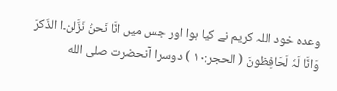وعدہ خود اللہ کریم نے کیا ہوا اور جس میں انَّا نَحنُ نَزَّلن۔ا الذّکرَ وَانَّا لَہٗ لَحَافِظونَ ( الحجر:۱۰ ) دوسرا آنحضرت صلى الله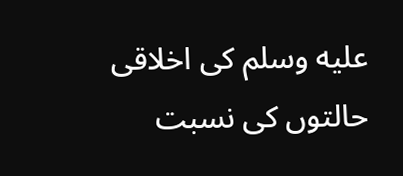عليه وسلم کی اخلاقی حالتوں کی نسبت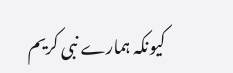کیونکہ ہمارے نبی کریم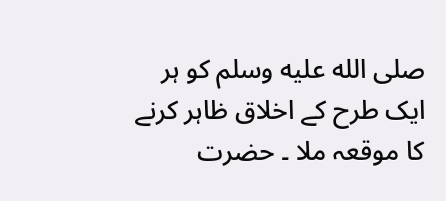صلى الله عليه وسلم کو ہر ایک طرح کے اخلاق ظاہر کرنے کا موقعہ ملا ۔ حضرت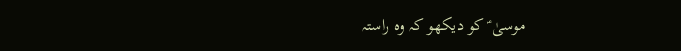موسیٰ ؑ کو دیکھو کہ وہ راستہ